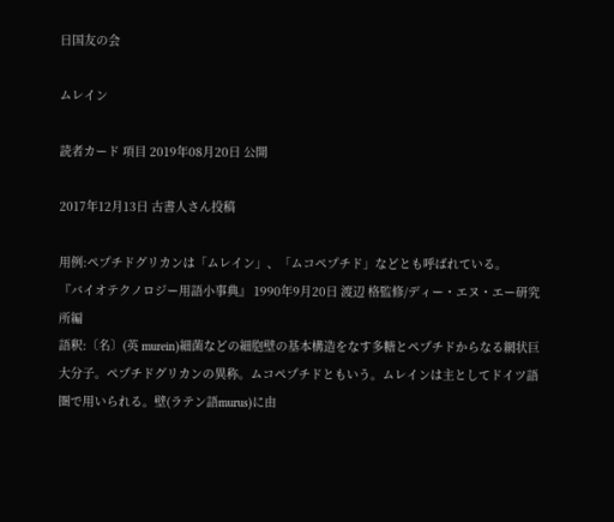日国友の会

ムレイン

読者カード 項目 2019年08月20日 公開

2017年12月13日 古書人さん投稿

用例:ペプチドグリカンは「ムレイン」、「ムコペプチド」などとも呼ばれている。
『バイオテクノロジー用語小事典』 1990年9月20日 渡辺 格監修/ディー・エヌ・エー研究所編
語釈:〔名〕(英 murein)細菌などの細胞壁の基本構造をなす多糖とペプチドからなる網状巨大分子。ペプチドグリカンの異称。ムコペプチドともいう。ムレインは主としてドイツ語圏で用いられる。壁(ラテン語murus)に由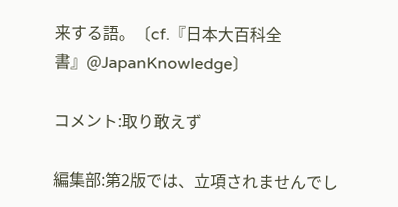来する語。〔cf.『日本大百科全書』@JapanKnowledge〕

コメント:取り敢えず

編集部:第2版では、立項されませんでし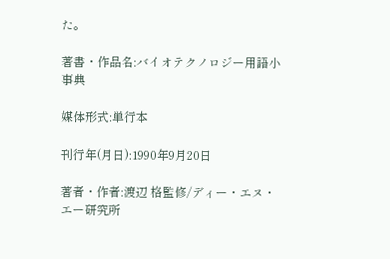た。

著書・作品名:バイオテクノロジー用語小事典

媒体形式:単行本

刊行年(月日):1990年9月20日

著者・作者:渡辺 格監修/ディー・エヌ・エー研究所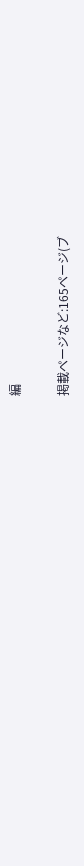編

掲載ページなど:165ページ(ブ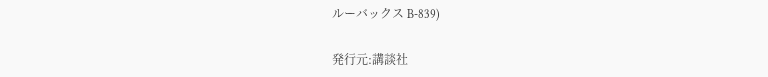ルーバックス B-839)

発行元:講談社